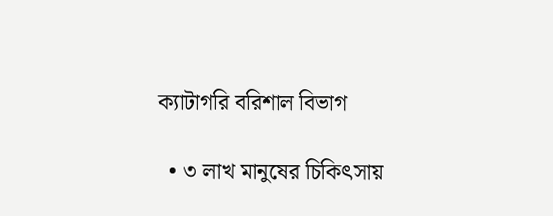ক্যাটাগরি বরিশাল বিভাগ

  • ৩ লাখ মানুষের চিকিৎসায়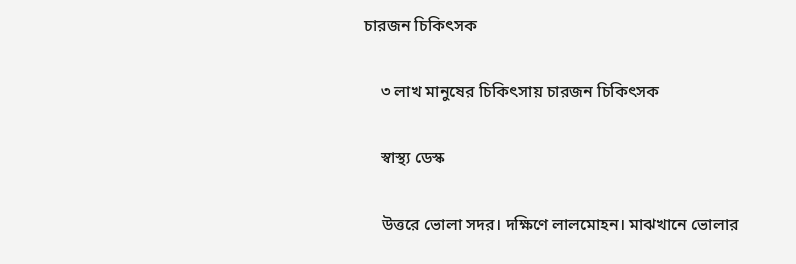চারজন চিকিৎসক

    ৩ লাখ মানুষের চিকিৎসায় চারজন চিকিৎসক

    স্বাস্থ্য ডেস্ক

    উত্তরে ভোলা সদর। দক্ষিণে লালমোহন। মাঝখানে ভোলার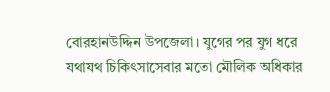বোরহানউদ্দিন উপজেলা। যুগের পর যুগ ধরে যথাযথ চিকিৎসাসেবার মতো মৌলিক অধিকার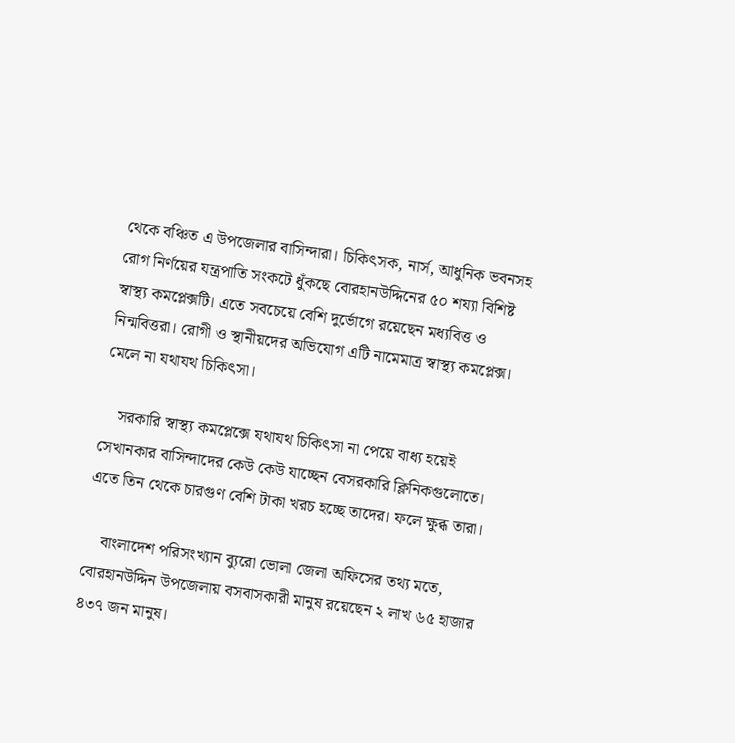থেকে বঞ্চিত এ উপজেলার বাসিন্দারা। চিকিৎসক, নার্স, আধুনিক ভবনসহ রোগ নির্ণয়ের যন্ত্রপাতি সংকটে ধুঁকছে বোরহানউদ্দিনের ৫০ শয্যা বিশিষ্ট স্বাস্থ্য কমপ্লেক্সটি। এতে সবচেয়ে বেশি দুর্ভোগে রয়েছেন মধ্যবিত্ত ও নিন্মবিত্তরা। রোগী ও স্থানীয়দের অভিযোগ এটি নামেমাত্র স্বাস্থ্য কমপ্লেক্স। মেলে না যথাযথ চিকিৎসা।

    সরকারি স্বাস্থ্য কমপ্লেক্সে যথাযথ চিকিৎসা না পেয়ে বাধ্য হয়েই সেখানকার বাসিন্দাদের কেউ কেউ যাচ্ছেন বেসরকারি ক্লিনিকগুলোতে। এতে তিন থেকে চারগুণ বেশি টাকা খরচ হচ্ছে তাদের। ফলে ক্ষুব্ধ তারা।

    বাংলাদেশ পরিসংখ্যান ব্যুরো ভোলা জেলা অফিসের তথ্য মতে, বোরহানউদ্দিন উপজেলায় বসবাসকারী মানুষ রয়েছেন ২ লাখ ৬৫ হাজার ৪৩৭ জন মানুষ।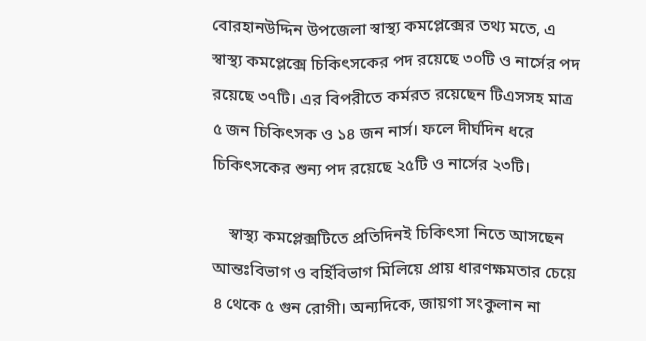বোরহানউদ্দিন উপজেলা স্বাস্থ্য কমপ্লেক্সের তথ্য মতে, এ স্বাস্থ্য কমপ্লেক্সে চিকিৎসকের পদ রয়েছে ৩০টি ও নার্সের পদ রয়েছে ৩৭টি। এর বিপরীতে কর্মরত রয়েছেন টিএসসহ মাত্র ৫ জন চিকিৎসক ও ১৪ জন নার্স। ফলে দীর্ঘদিন ধরে চিকিৎসকের শুন্য পদ রয়েছে ২৫টি ও নার্সের ২৩টি।

    স্বাস্থ্য কমপ্লেক্সটিতে প্রতিদিনই চিকিৎসা নিতে আসছেন আন্তঃবিভাগ ও বর্হিবিভাগ মিলিয়ে প্রায় ধারণক্ষমতার চেয়ে ৪ থেকে ৫ গুন রোগী। অন্যদিকে, জায়গা সংকুলান না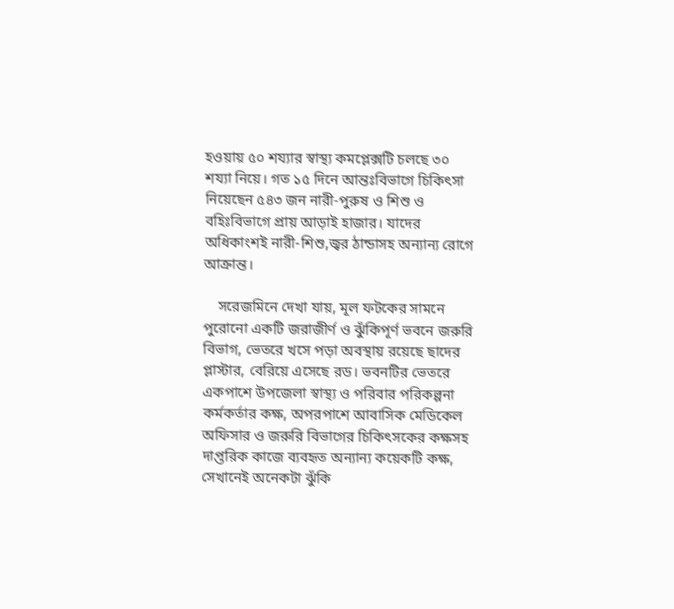হওয়ায় ৫০ শয্যার স্বাস্থ্য কমপ্লেক্সটি চলছে ৩০ শয্যা নিয়ে। গত ১৫ দিনে আন্তঃবিভাগে চিকিৎসা নিয়েছেন ৫৪৩ জন নারী-পুরুষ ও শিশু ও বহিঃবিভাগে প্রায় আড়াই হাজার। যাদের অধিকাংশই নারী-শিশু,জ্বর ঠান্ডাসহ অন্যান্য রোগে আক্রান্ত।

    সরেজমিনে দেখা যায়, মূল ফটকের সামনে পুরোনো একটি জরাজীর্ণ ও ঝুঁকিপূর্ণ ভবনে জরুরি বিভাগ, ভেতরে খসে পড়া অবস্থায় রয়েছে ছাদের প্লাস্টার, বেরিয়ে এসেছে রড। ভবনটির ভেতরে একপাশে উপজেলা স্বাস্থ্য ও পরিবার পরিকল্পনা কর্মকর্তার কক্ষ, অপরপাশে আবাসিক মেডিকেল অফিসার ও জরুরি বিভাগের চিকিৎসকের কক্ষসহ দাপ্তরিক কাজে ব্যবহৃত অন্যান্য কয়েকটি কক্ষ, সেখানেই অনেকটা ঝুঁকি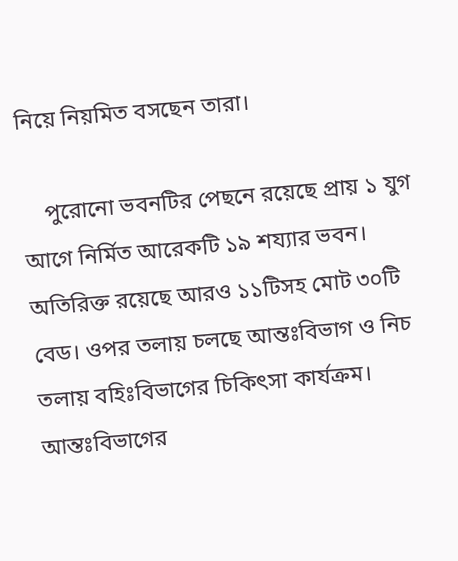নিয়ে নিয়মিত বসছেন তারা।

    পুরোনো ভবনটির পেছনে রয়েছে প্রায় ১ যুগ আগে নির্মিত আরেকটি ১৯ শয্যার ভবন। অতিরিক্ত রয়েছে আরও ১১টিসহ মোট ৩০টি বেড। ওপর তলায় চলছে আন্তঃবিভাগ ও নিচ তলায় বহিঃবিভাগের চিকিৎসা কার্যক্রম। আন্তঃবিভাগের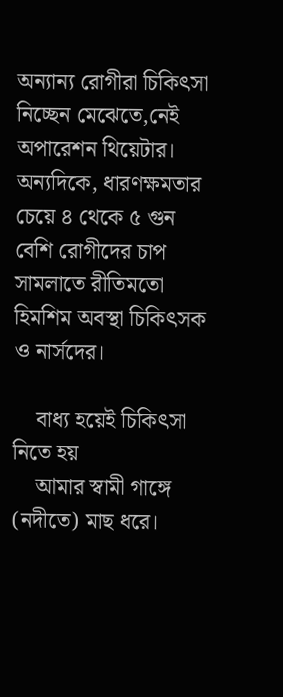অন্যান্য রোগীরা চিকিৎসা নিচ্ছেন মেঝেতে,নেই অপারেশন থিয়েটার। অন্যদিকে, ধারণক্ষমতার চেয়ে ৪ থেকে ৫ গুন বেশি রোগীদের চাপ সামলাতে রীতিমতো হিমশিম অবস্থা চিকিৎসক ও নার্সদের।

    বাধ্য হয়েই চিকিৎসা নিতে হয়
    আমার স্বামী গাঙ্গে (নদীতে) মাছ ধরে।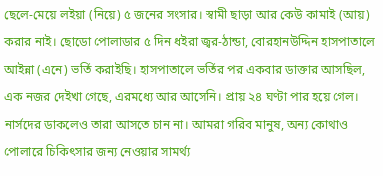ছেলে-মেয়ে লইয়া (নিয়ে) ৫ জনের সংসার। স্বামী ছাড়া আর কেউ কামাই (আয়) করার নাই। ছোডো পোলাডার ৫ দিন ধইরা জ্বর-ঠান্ডা, বোরহানউদ্দিন হাসপাতালে আইন্না (এনে) ভর্তি করাইছি। হাসপাতালে ভর্তির পর একবার ডাক্তার আসছিল, এক নজর দেইখা গেছে, এরমধ্যে আর আসেনি। প্রায় ২৪ ঘণ্টা পার হয়ে গেল। নার্সদের ডাকলেও তারা আসতে চান না। আমরা গরিব মানুষ, অন্য কোথাও পোলারে চিকিৎসার জন্য নেওয়ার সামর্থ্য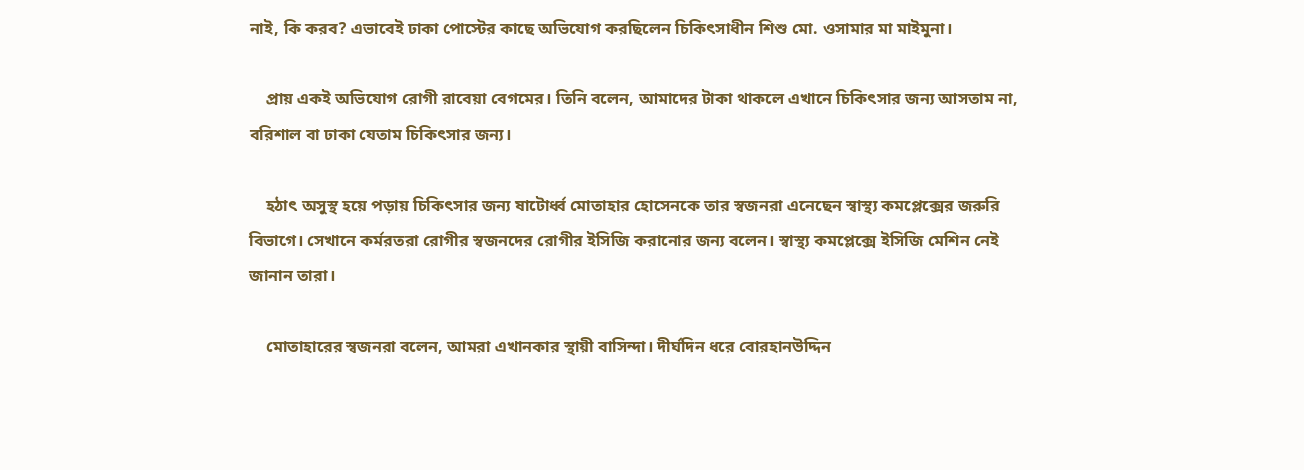নাই, কি করব? এভাবেই ঢাকা পোস্টের কাছে অভিযোগ করছিলেন চিকিৎসাধীন শিশু মো. ওসামার মা মাইমুনা।

    প্রায় একই অভিযোগ রোগী রাবেয়া বেগমের। তিনি বলেন, আমাদের টাকা থাকলে এখানে চিকিৎসার জন্য আসতাম না, বরিশাল বা ঢাকা যেতাম চিকিৎসার জন্য।

    হঠাৎ অসুস্থ হয়ে পড়ায় চিকিৎসার জন্য ষাটোর্ধ্ব মোতাহার হোসেনকে তার স্বজনরা এনেছেন স্বাস্থ্য কমপ্লেক্সের জরুরি বিভাগে। সেখানে কর্মরতরা রোগীর স্বজনদের রোগীর ইসিজি করানোর জন্য বলেন। স্বাস্থ্য কমপ্লেক্সে ইসিজি মেশিন নেই জানান তারা।

    মোতাহারের স্বজনরা বলেন, আমরা এখানকার স্থায়ী বাসিন্দা। দীর্ঘদিন ধরে বোরহানউদ্দিন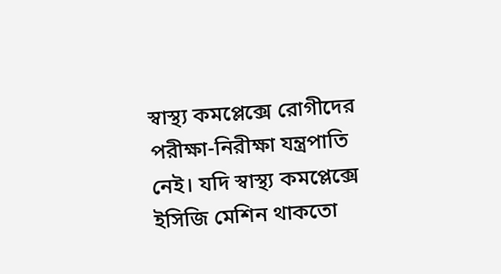স্বাস্থ্য কমপ্লেক্সে রোগীদের পরীক্ষা-নিরীক্ষা যন্ত্রপাতি নেই। যদি স্বাস্থ্য কমপ্লেক্সে ইসিজি মেশিন থাকতো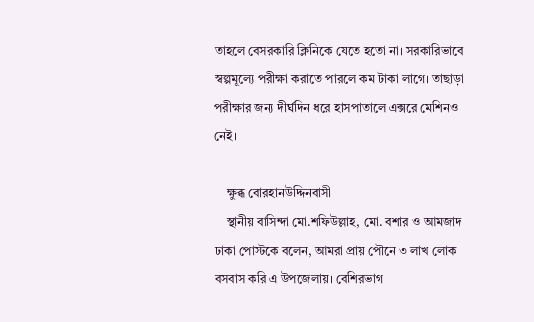তাহলে বেসরকারি ক্লিনিকে যেতে হতো না। সরকারিভাবে স্বল্পমূল্যে পরীক্ষা করাতে পারলে কম টাকা লাগে। তাছাড়া পরীক্ষার জন্য দীর্ঘদিন ধরে হাসপাতালে এক্সরে মেশিনও নেই।

    ক্ষুব্ধ বোরহানউদ্দিনবাসী
    স্থানীয় বাসিন্দা মো.শফিউল্লাহ, মো. বশার ও আমজাদ ঢাকা পোস্টকে বলেন, আমরা প্রায় পৌনে ৩ লাখ লোক বসবাস করি এ উপজেলায়। বেশিরভাগ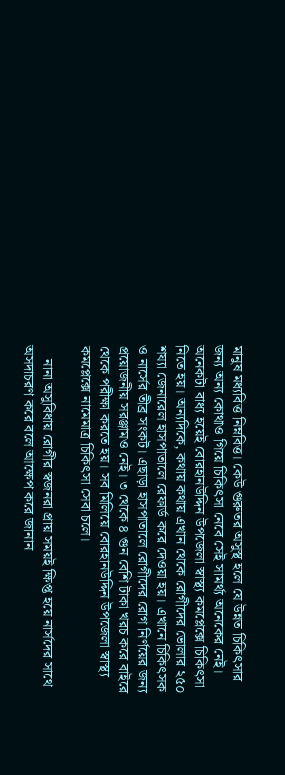মানুষ মধ্যবিত্ত নিম্নবিত্ত। কেউ গুরুতর অসুস্থ হলে যে উন্নত চিকিৎসার জন্য অন্য কোথাও গিয়ে চিকিৎসা নেবে সেই সামর্থ্য অনেকের নেই। অনেকটা বাধ্য হয়েই বোরহানউদ্দিন উপজেলা স্বাস্থ্য কমপ্লেক্সে চিকিৎসা নিতে হয়। অন্যদিকে, কথায় কথায় এখান থেকে রোগীদের ভোলার ২৫০ শয্যা জেনারেল হাসপাতালে রেফার্ড করে দেওয়া হয়। এখানে চিকিৎসক ও নার্সের তীব্র সংকট। এছাড়া হাসপাতালে রোগীদের রোগ নির্ণয়ের জন্য প্রয়োজনীয় সরঞ্জামও নেই। ৩ থেকে ৪ গুন বেশি টাকা খরচ করে বাইরে থেকে পরীক্ষা করতে হয়। সব মিলিয়ে বোরহানউদ্দিন উপজেলা স্বাস্থ্য কমপ্লেক্সে নামেমাত্র চিকিৎসা সেবা চলে।

    নানা অসুবিধায় রোগীর স্বজনরা প্রায় সময়ই ক্ষিপ্ত হয়ে নার্সদের সাথে অসদাচরণ করে বলে আক্ষেপ করে জানান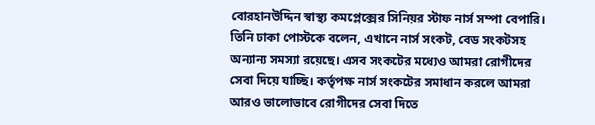বোরহানউদ্দিন স্বাস্থ্য কমপ্লেক্সের সিনিয়র স্টাফ নার্স সম্পা বেপারি। তিনি ঢাকা পোস্টকে বলেন, এখানে নার্স সংকট, বেড সংকটসহ অন্যান্য সমস্যা রয়েছে। এসব সংকটের মধ্যেও আমরা রোগীদের সেবা দিয়ে যাচ্ছি। কর্তৃপক্ষ নার্স সংকটের সমাধান করলে আমরা আরও ভালোভাবে রোগীদের সেবা দিতে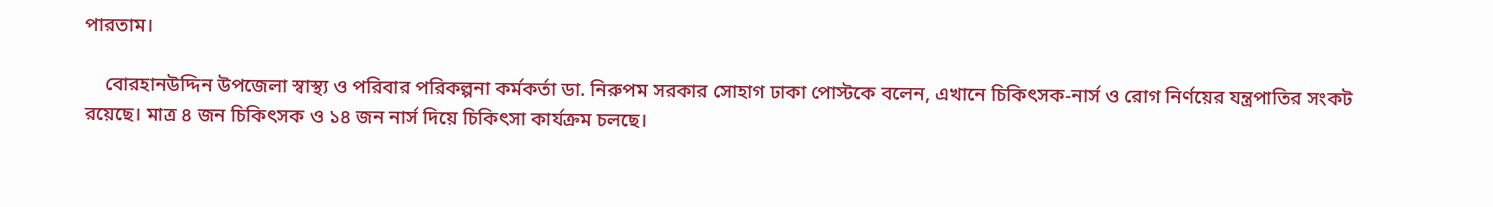পারতাম।

    বোরহানউদ্দিন উপজেলা স্বাস্থ্য ও পরিবার পরিকল্পনা কর্মকর্তা ডা. নিরুপম সরকার সোহাগ ঢাকা পোস্টকে বলেন, এখানে চিকিৎসক-নার্স ও রোগ নির্ণয়ের যন্ত্রপাতির সংকট রয়েছে। মাত্র ৪ জন চিকিৎসক ও ১৪ জন নার্স দিয়ে চিকিৎসা কার্যক্রম চলছে।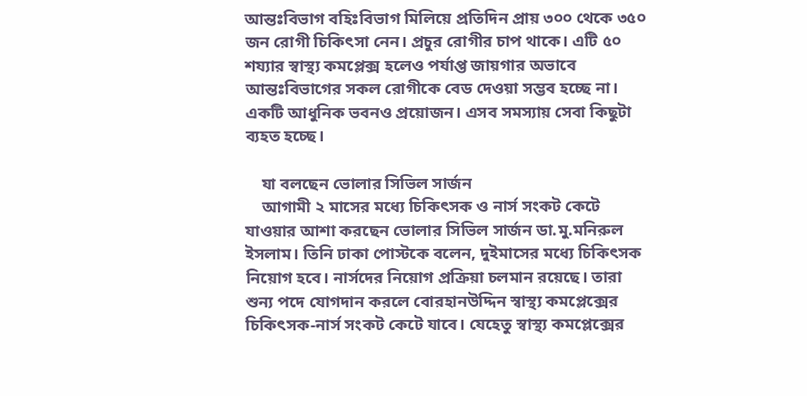আন্তঃবিভাগ বহিঃবিভাগ মিলিয়ে প্রতিদিন প্রায় ৩০০ থেকে ৩৫০ জন রোগী চিকিৎসা নেন। প্রচুর রোগীর চাপ থাকে। এটি ৫০ শয্যার স্বাস্থ্য কমপ্লেক্স হলেও পর্যাপ্ত জায়গার অভাবে আন্তঃবিভাগের সকল রোগীকে বেড দেওয়া সম্ভব হচ্ছে না। একটি আধুনিক ভবনও প্রয়োজন। এসব সমস্যায় সেবা কিছুটা ব্যহত হচ্ছে।

    যা বলছেন ভোলার সিভিল সার্জন
    আগামী ২ মাসের মধ্যে চিকিৎসক ও নার্স সংকট কেটে যাওয়ার আশা করছেন ভোলার সিভিল সার্জন ডা.মু.মনিরুল ইসলাম। তিনি ঢাকা পোস্টকে বলেন, দুইমাসের মধ্যে চিকিৎসক নিয়োগ হবে। নার্সদের নিয়োগ প্রক্রিয়া চলমান রয়েছে। তারা শুন্য পদে যোগদান করলে বোরহানউদ্দিন স্বাস্থ্য কমপ্লেক্সের চিকিৎসক-নার্স সংকট কেটে যাবে। যেহেতু স্বাস্থ্য কমপ্লেক্সের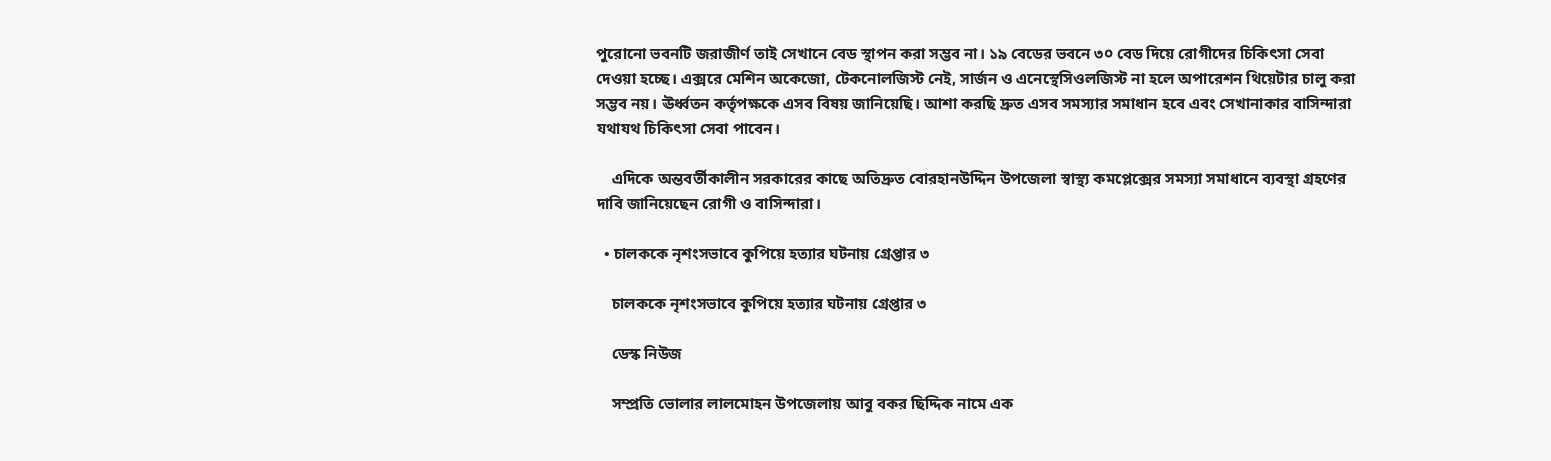পুরোনো ভবনটি জরাজীর্ণ তাই সেখানে বেড স্থাপন করা সম্ভব না। ১৯ বেডের ভবনে ৩০ বেড দিয়ে রোগীদের চিকিৎসা সেবা দেওয়া হচ্ছে। এক্সরে মেশিন অকেজো, টেকনোলজিস্ট নেই, সার্জন ও এনেস্থেসিওলজিস্ট না হলে অপারেশন থিয়েটার চালু করা সম্ভব নয়। ঊর্ধ্বতন কর্তৃপক্ষকে এসব বিষয় জানিয়েছি। আশা করছি দ্রুত এসব সমস্যার সমাধান হবে এবং সেখানাকার বাসিন্দারা যথাযথ চিকিৎসা সেবা পাবেন।

    এদিকে অন্তবর্তীকালীন সরকারের কাছে অতিদ্রুত বোরহানউদ্দিন উপজেলা স্বাস্থ্য কমপ্লেক্সের সমস্যা সমাধানে ব্যবস্থা গ্রহণের দাবি জানিয়েছেন রোগী ও বাসিন্দারা।

  • চালককে নৃশংসভাবে কুপিয়ে হত্যার ঘটনায় গ্রেপ্তার ৩

    চালককে নৃশংসভাবে কুপিয়ে হত্যার ঘটনায় গ্রেপ্তার ৩

    ডেস্ক নিউজ

    সম্প্রতি ভোলার লালমোহন উপজেলায় আবু বকর ছিদ্দিক নামে এক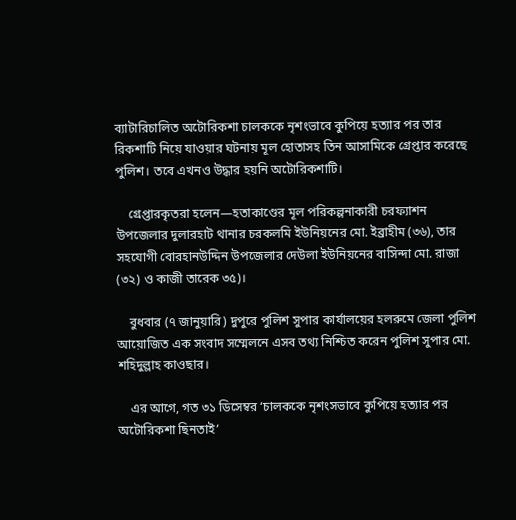ব্যাটারিচালিত অটোরিকশা চালককে নৃশংভাবে কুপিয়ে হত্যার পর তার রিকশাটি নিয়ে যাওয়ার ঘটনায় মূল হোতাসহ তিন আসামিকে গ্রেপ্তার করেছে পুলিশ। তবে এখনও উদ্ধার হয়নি অটোরিকশাটি।

    গ্রেপ্তারকৃতরা হলেন—হতাকাণ্ডের মূল পরিকল্পনাকারী চরফ্যাশন উপজেলার দুলারহাট থানার চরকলমি ইউনিয়নের মো. ইব্রাহীম (৩৬), তার সহযোগী বোরহানউদ্দিন উপজেলার দেউলা ইউনিয়নের বাসিন্দা মো. রাজা (৩২) ও কাজী তারেক ৩৫)।

    বুধবার (৭ জানুয়ারি) দুপুরে পুলিশ সুপার কার্যালয়ের হলরুমে জেলা পুলিশ আয়োজিত এক সংবাদ সম্মেলনে এসব তথ্য নিশ্চিত করেন পুলিশ সুপার মো. শহিদুল্লাহ কাওছার।

    এর আগে, গত ৩১ ডিসেম্বর ‘চালককে নৃশংসভাবে কুপিয়ে হত্যার পর অটোরিকশা ছিনতাই’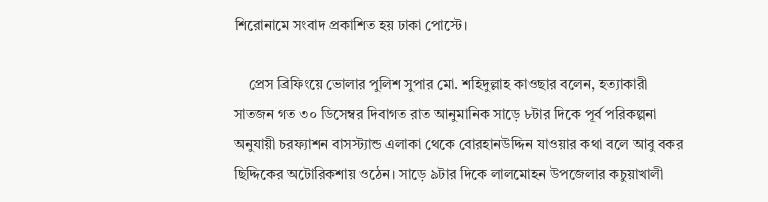শিরোনামে সংবাদ প্রকাশিত হয় ঢাকা পোস্টে।

    প্রেস ব্রিফিংয়ে ভোলার পুলিশ সুপার মো. শহিদুল্লাহ কাওছার বলেন, হত্যাকারী সাতজন গত ৩০ ডিসেম্বর দিবাগত রাত আনুমানিক সাড়ে ৮টার দিকে পূর্ব পরিকল্পনা অনুযায়ী চরফ্যাশন বাসস্ট্যান্ড এলাকা থেকে বোরহানউদ্দিন যাওয়ার কথা বলে আবু বকর ছিদ্দিকের অটোরিকশায় ওঠেন। সাড়ে ৯টার দিকে লালমোহন উপজেলার কচুয়াখালী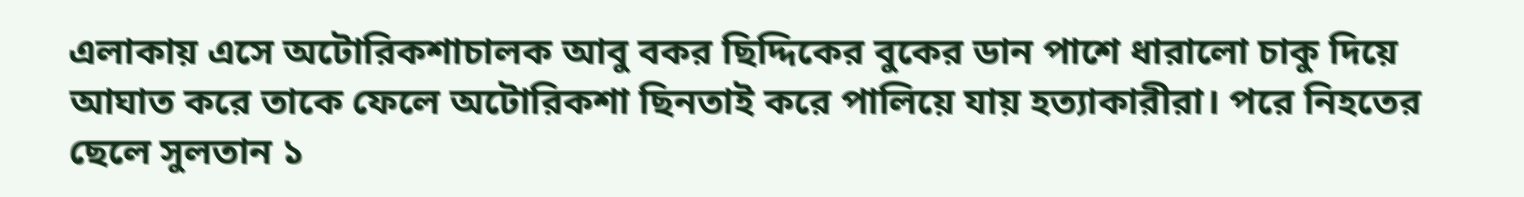এলাকায় এসে অটোরিকশাচালক আবু বকর ছিদ্দিকের বুকের ডান পাশে ধারালো চাকু দিয়ে আঘাত করে তাকে ফেলে অটোরিকশা ছিনতাই করে পালিয়ে যায় হত্যাকারীরা। পরে নিহতের ছেলে সুলতান ১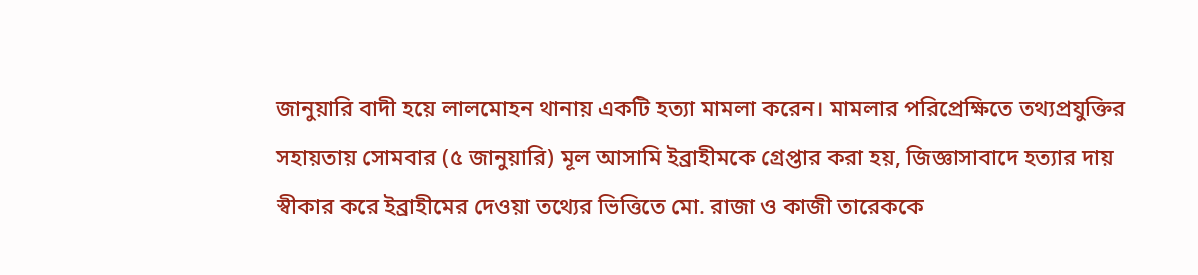জানুয়ারি বাদী হয়ে লালমোহন থানায় একটি হত্যা মামলা করেন। মামলার পরিপ্রেক্ষিতে তথ্যপ্রযুক্তির সহায়তায় সোমবার (৫ জানুয়ারি) মূল আসামি ইব্রাহীমকে গ্রেপ্তার করা হয়, জিজ্ঞাসাবাদে হত্যার দায় স্বীকার করে ইব্রাহীমের দেওয়া তথ্যের ভিত্তিতে মো. রাজা ও কাজী তারেককে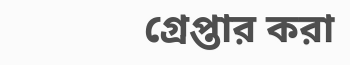গ্রেপ্তার করা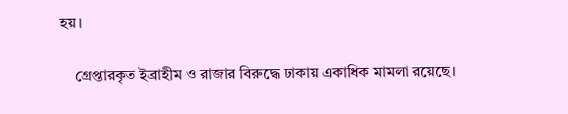হয়।

    গ্রেপ্তারকৃত ইব্রাহীম ও রাজার বিরুদ্ধে ঢাকায় একাধিক মামলা রয়েছে।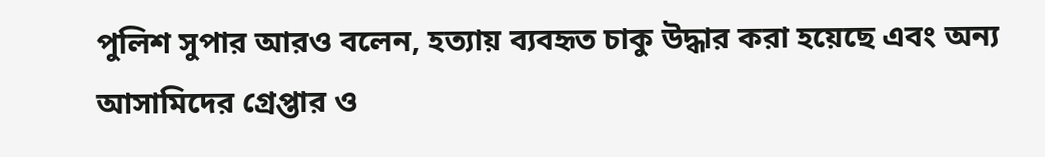পুলিশ সুপার আরও বলেন, হত্যায় ব্যবহৃত চাকু উদ্ধার করা হয়েছে এবং অন্য আসামিদের গ্রেপ্তার ও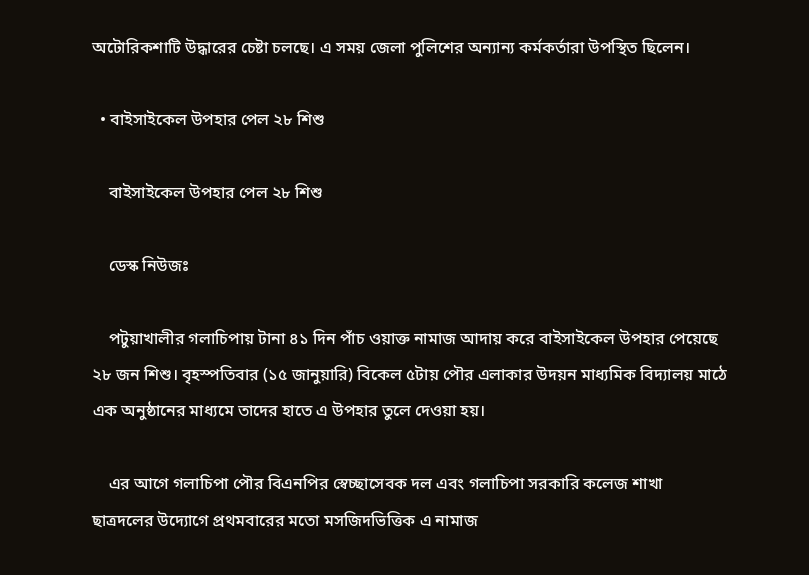অটোরিকশাটি উদ্ধারের চেষ্টা চলছে। এ সময় জেলা পুলিশের অন্যান্য কর্মকর্তারা উপস্থিত ছিলেন।

  • বাইসাইকেল উপহার পেল ২৮ শিশু

    বাইসাইকেল উপহার পেল ২৮ শিশু

    ডেস্ক নিউজঃ

    পটুয়াখালীর গলাচিপায় টানা ৪১ দিন পাঁচ ওয়াক্ত নামাজ আদায় করে বাইসাইকেল উপহার পেয়েছে ২৮ জন শিশু। বৃহস্পতিবার (১৫ জানুয়ারি) বিকেল ৫টায় পৌর এলাকার উদয়ন মাধ্যমিক বিদ্যালয় মাঠে এক অনুষ্ঠানের মাধ্যমে তাদের হাতে এ উপহার তুলে দেওয়া হয়।

    এর আগে গলাচিপা পৌর বিএনপির স্বেচ্ছাসেবক দল এবং গলাচিপা সরকারি কলেজ শাখা ছাত্রদলের উদ্যোগে প্রথমবারের মতো মসজিদভিত্তিক এ নামাজ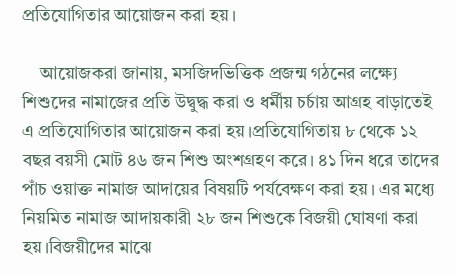প্রতিযোগিতার আয়োজন করা হয়।

    আয়োজকরা জানায়, মসজিদভিত্তিক প্রজন্ম গঠনের লক্ষ্যে শিশুদের নামাজের প্রতি উদ্বুদ্ধ করা ও ধর্মীয় চর্চায় আগ্রহ বাড়াতেই এ প্রতিযোগিতার আয়োজন করা হয়।প্রতিযোগিতায় ৮ থেকে ১২ বছর বয়সী মোট ৪৬ জন শিশু অংশগ্রহণ করে। ৪১ দিন ধরে তাদের পাঁচ ওয়াক্ত নামাজ আদায়ের বিষয়টি পর্যবেক্ষণ করা হয়। এর মধ্যে নিয়মিত নামাজ আদায়কারী ২৮ জন শিশুকে বিজয়ী ঘোষণা করা হয়।বিজয়ীদের মাঝে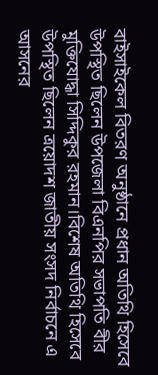বাইসাইকেল বিতরণ অনুষ্ঠানে প্রধান অতিথি হিসেবে উপস্থিত ছিলেন উপজেলা বিএনপির সভাপতি বীর মুক্তিযোদ্ধা সিদ্দিকুর রহমান।বিশেষ অতিথি হিসেবে উপস্থিত ছিলেন ত্রয়োদশ জাতীয় সংসদ নির্বাচনে এ আসনের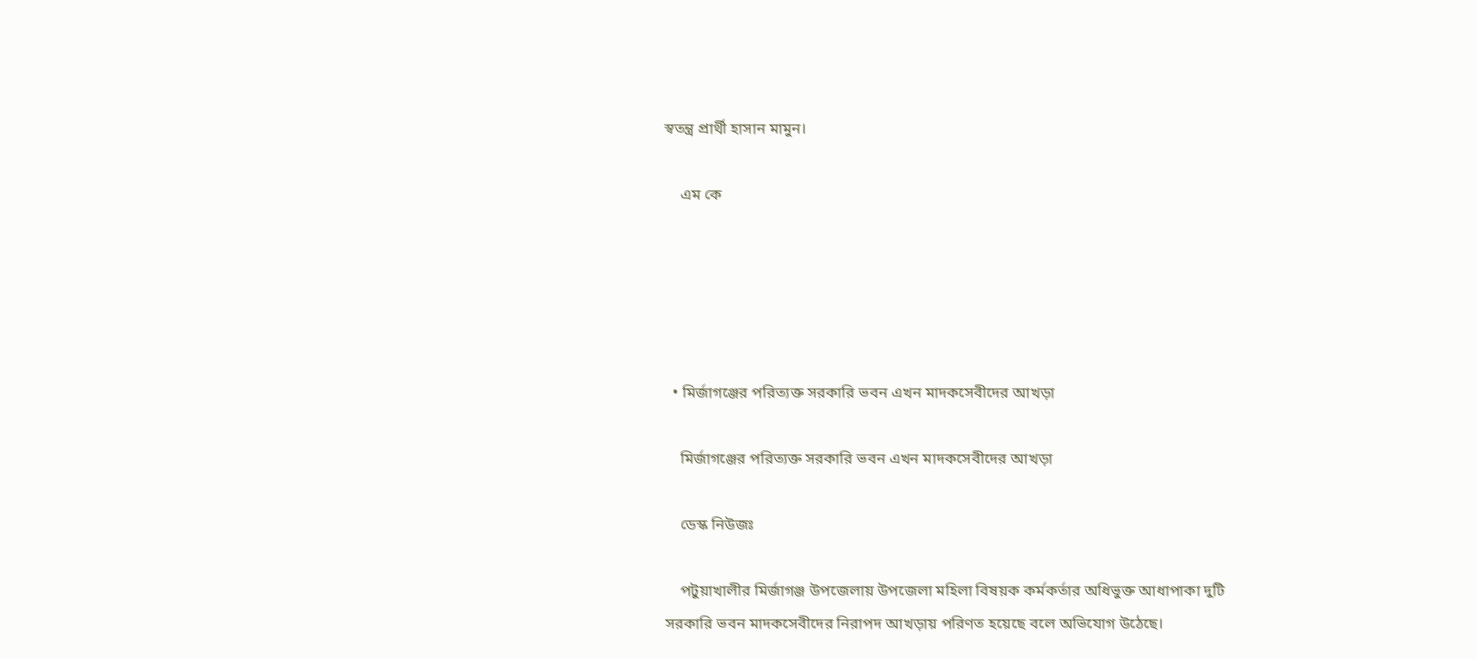স্বতন্ত্র প্রার্থী হাসান মামুন।

    এম কে





  • মির্জাগঞ্জের পরিত্যক্ত সরকারি ভবন এখন মাদকসেবীদের আখড়া

    মির্জাগঞ্জের পরিত্যক্ত সরকারি ভবন এখন মাদকসেবীদের আখড়া

    ডেস্ক নিউজঃ

    পটুয়াখালীর মির্জাগঞ্জ উপজেলায় উপজেলা মহিলা বিষয়ক কর্মকর্তার অধিভুক্ত আধাপাকা দুটি সরকারি ভবন মাদকসেবীদের নিরাপদ আখড়ায় পরিণত হয়েছে বলে অভিযোগ উঠেছে।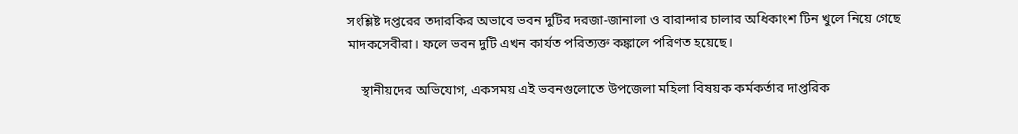সংশ্লিষ্ট দপ্তরের তদারকির অভাবে ভবন দুটির দরজা-জানালা ও বারান্দার চালার অধিকাংশ টিন খুলে নিয়ে গেছে মাদকসেবীরা। ফলে ভবন দুটি এখন কার্যত পরিত্যক্ত কঙ্কালে পরিণত হয়েছে।

    স্থানীয়দের অভিযোগ, একসময় এই ভবনগুলোতে উপজেলা মহিলা বিষয়ক কর্মকর্তার দাপ্তরিক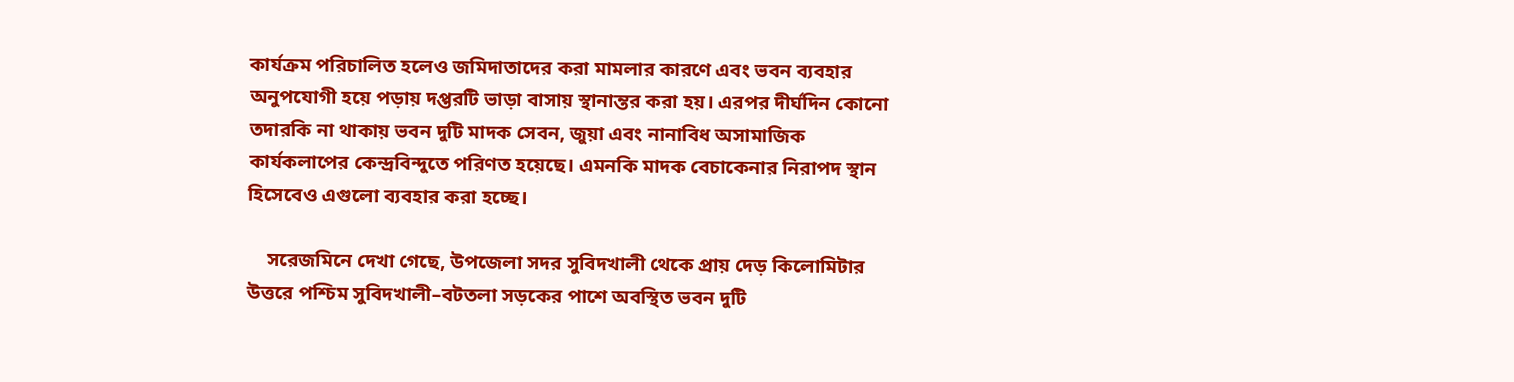কার্যক্রম পরিচালিত হলেও জমিদাতাদের করা মামলার কারণে এবং ভবন ব্যবহার অনুপযোগী হয়ে পড়ায় দপ্তরটি ভাড়া বাসায় স্থানান্তর করা হয়। এরপর দীর্ঘদিন কোনো তদারকি না থাকায় ভবন দুটি মাদক সেবন, জুয়া এবং নানাবিধ অসামাজিক কার্যকলাপের কেন্দ্রবিন্দুতে পরিণত হয়েছে। এমনকি মাদক বেচাকেনার নিরাপদ স্থান হিসেবেও এগুলো ব্যবহার করা হচ্ছে।

    সরেজমিনে দেখা গেছে, উপজেলা সদর সুবিদখালী থেকে প্রায় দেড় কিলোমিটার উত্তরে পশ্চিম সুবিদখালী–বটতলা সড়কের পাশে অবস্থিত ভবন দুটি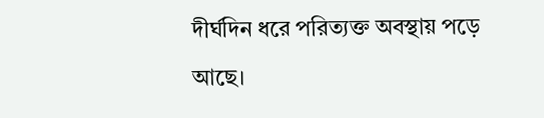দীর্ঘদিন ধরে পরিত্যক্ত অবস্থায় পড়ে আছে।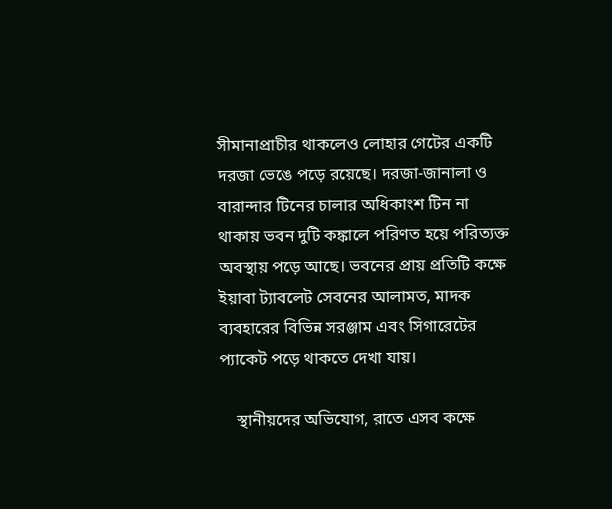সীমানাপ্রাচীর থাকলেও লোহার গেটের একটি দরজা ভেঙে পড়ে রয়েছে। দরজা-জানালা ও বারান্দার টিনের চালার অধিকাংশ টিন না থাকায় ভবন দুটি কঙ্কালে পরিণত হয়ে পরিত্যক্ত অবস্থায় পড়ে আছে। ভবনের প্রায় প্রতিটি কক্ষে ইয়াবা ট্যাবলেট সেবনের আলামত, মাদক ব্যবহারের বিভিন্ন সরঞ্জাম এবং সিগারেটের প্যাকেট পড়ে থাকতে দেখা যায়।

    স্থানীয়দের অভিযোগ, রাতে এসব কক্ষে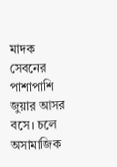মাদক সেবনের পাশাপাশি জুয়ার আসর বসে। চলে অসামাজিক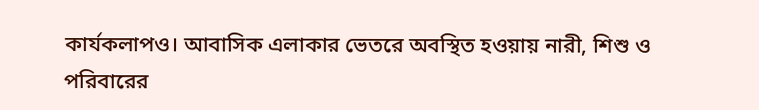কার্যকলাপও। আবাসিক এলাকার ভেতরে অবস্থিত হওয়ায় নারী, শিশু ও পরিবারের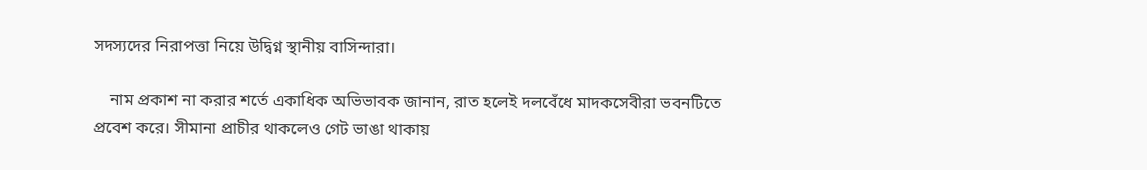সদস্যদের নিরাপত্তা নিয়ে উদ্বিগ্ন স্থানীয় বাসিন্দারা।

    নাম প্রকাশ না করার শর্তে একাধিক অভিভাবক জানান, রাত হলেই দলবেঁধে মাদকসেবীরা ভবনটিতে প্রবেশ করে। সীমানা প্রাচীর থাকলেও গেট ভাঙা থাকায়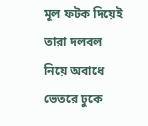মূল ফটক দিয়েই তারা দলবল নিয়ে অবাধে ভেতরে ঢুকে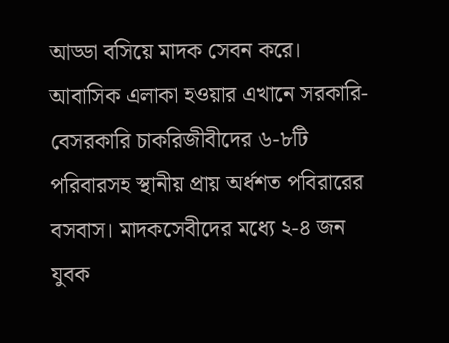আড্ডা বসিয়ে মাদক সেবন করে। আবাসিক এলাকা হওয়ার এখানে সরকারি-বেসরকারি চাকরিজীবীদের ৬-৮টি পরিবারসহ স্থানীয় প্রায় অর্ধশত পবিরারের বসবাস। মাদকসেবীদের মধ্যে ২-৪ জন যুবক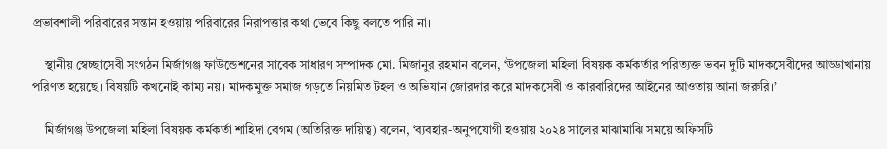প্রভাবশালী পরিবারের সন্তান হওয়ায় পরিবারের নিরাপত্তার কথা ভেবে কিছু বলতে পারি না।

    স্থানীয় স্বেচ্ছাসেবী সংগঠন মির্জাগঞ্জ ফাউন্ডেশনের সাবেক সাধারণ সম্পাদক মো. মিজানুর রহমান বলেন, ‘উপজেলা মহিলা বিষয়ক কর্মকর্তার পরিত্যক্ত ভবন দুটি মাদকসেবীদের আড্ডাখানায় পরিণত হয়েছে। বিষয়টি কখনোই কাম্য নয়। মাদকমুক্ত সমাজ গড়তে নিয়মিত টহল ও অভিযান জোরদার করে মাদকসেবী ও কারবারিদের আইনের আওতায় আনা জরুরি।’

    মির্জাগঞ্জ উপজেলা মহিলা বিষয়ক কর্মকর্তা শাহিদা বেগম (অতিরিক্ত দায়িত্ব) বলেন, ‘ব্যবহার-অনুপযোগী হওয়ায় ২০২৪ সালের মাঝামাঝি সময়ে অফিসটি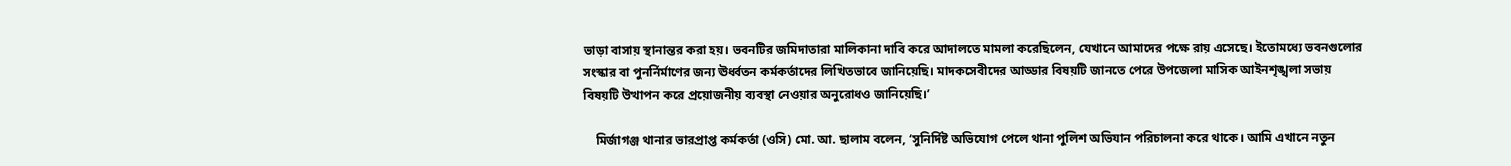ভাড়া বাসায় স্থানান্তর করা হয়। ভবনটির জমিদাতারা মালিকানা দাবি করে আদালতে মামলা করেছিলেন, যেখানে আমাদের পক্ষে রায় এসেছে। ইতোমধ্যে ভবনগুলোর সংস্কার বা পুনর্নির্মাণের জন্য ঊর্ধ্বতন কর্মকর্তাদের লিখিতভাবে জানিয়েছি। মাদকসেবীদের আড্ডার বিষয়টি জানতে পেরে উপজেলা মাসিক আইনশৃঙ্খলা সভায় বিষয়টি উত্থাপন করে প্রয়োজনীয় ব্যবস্থা নেওয়ার অনুরোধও জানিয়েছি।’

    মির্জাগঞ্জ থানার ভারপ্রাপ্ত কর্মকর্তা (ওসি) মো. আ. ছালাম বলেন, ‘সুনির্দিষ্ট অভিযোগ পেলে থানা পুলিশ অভিযান পরিচালনা করে থাকে। আমি এখানে নতুন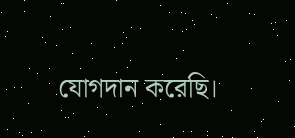যোগদান করেছি।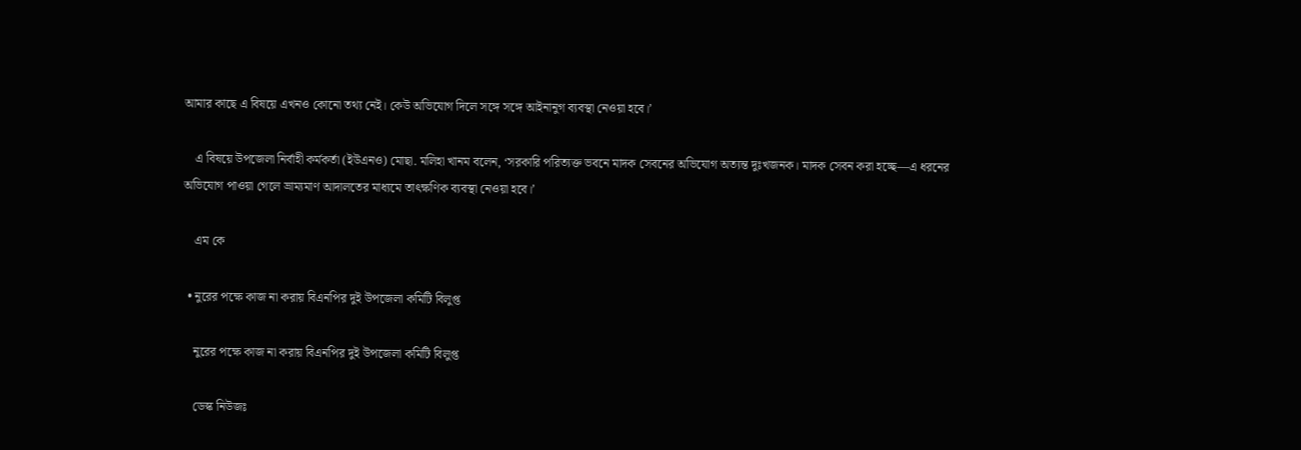আমার কাছে এ বিষয়ে এখনও কোনো তথ্য নেই। কেউ অভিযোগ দিলে সঙ্গে সঙ্গে আইনানুগ ব্যবস্থা নেওয়া হবে।’

    এ বিষয়ে উপজেলা নির্বাহী কর্মকর্তা (ইউএনও) মোছা. মলিহা খানম বলেন, ‘সরকারি পরিত্যক্ত ভবনে মাদক সেবনের অভিযোগ অত্যন্ত দুঃখজনক। মাদক সেবন করা হচ্ছে—এ ধরনের অভিযোগ পাওয়া গেলে ভ্রাম্যমাণ আদালতের মাধ্যমে তাৎক্ষণিক ব্যবস্থা নেওয়া হবে।’

    এম কে

  • নুরের পক্ষে কাজ না করায় বিএনপির দুই উপজেলা কমিটি বিলুপ্ত

    নুরের পক্ষে কাজ না করায় বিএনপির দুই উপজেলা কমিটি বিলুপ্ত

    ডেস্ক নিউজঃ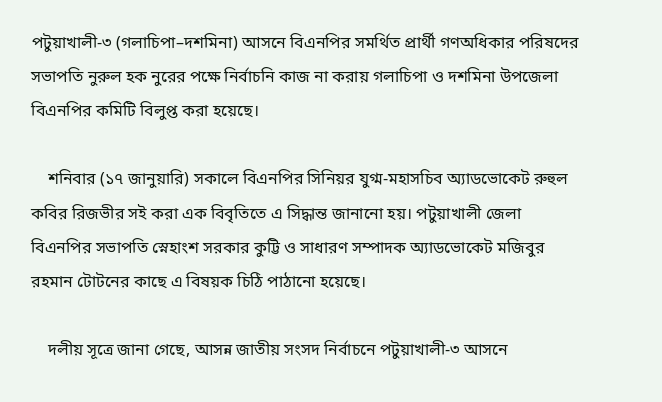পটুয়াখালী-৩ (গলাচিপা–দশমিনা) আসনে বিএনপির সমর্থিত প্রার্থী গণঅধিকার পরিষদের সভাপতি নুরুল হক নুরের পক্ষে নির্বাচনি কাজ না করায় গলাচিপা ও দশমিনা উপজেলা বিএনপির কমিটি বিলুপ্ত করা হয়েছে।

    শনিবার (১৭ জানুয়ারি) সকালে বিএনপির সিনিয়র যুগ্ম-মহাসচিব অ্যাডভোকেট রুহুল কবির রিজভীর সই করা এক বিবৃতিতে এ সিদ্ধান্ত জানানো হয়। পটুয়াখালী জেলা বিএনপির সভাপতি স্নেহাংশ সরকার কুট্টি ও সাধারণ সম্পাদক অ্যাডভোকেট মজিবুর রহমান টোটনের কাছে এ বিষয়ক চিঠি পাঠানো হয়েছে।

    দলীয় সূত্রে জানা গেছে, আসন্ন জাতীয় সংসদ নির্বাচনে পটুয়াখালী-৩ আসনে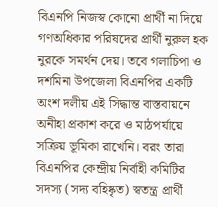বিএনপি নিজস্ব কোনো প্রার্থী না দিয়ে গণঅধিকার পরিষদের প্রার্থী নুরুল হক নুরকে সমর্থন দেয়। তবে গলাচিপা ও দশমিনা উপজেলা বিএনপির একটি অংশ দলীয় এই সিদ্ধান্ত বাস্তবায়নে অনীহা প্রকাশ করে ও মাঠপর্যায়ে সক্রিয় ভূমিকা রাখেনি। বরং তারা বিএনপির কেন্দ্রীয় নির্বাহী কমিটির সদস্য (সদ্য বহিষ্কৃত) স্বতন্ত্র প্রার্থী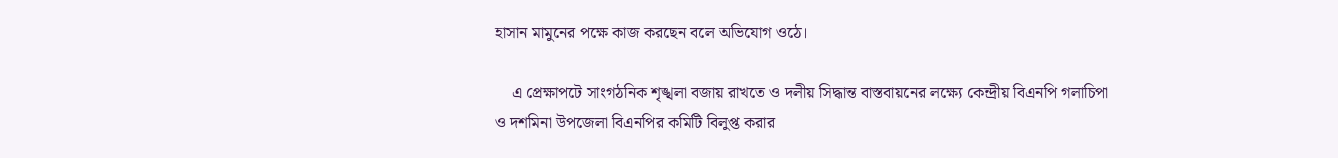হাসান মামুনের পক্ষে কাজ করছেন বলে অভিযোগ ওঠে।

    এ প্রেক্ষাপটে সাংগঠনিক শৃঙ্খলা বজায় রাখতে ও দলীয় সিদ্ধান্ত বাস্তবায়নের লক্ষ্যে কেন্দ্রীয় বিএনপি গলাচিপা ও দশমিনা উপজেলা বিএনপির কমিটি বিলুপ্ত করার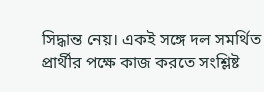সিদ্ধান্ত নেয়। একই সঙ্গে দল সমর্থিত প্রার্থীর পক্ষে কাজ করতে সংশ্লিষ্ট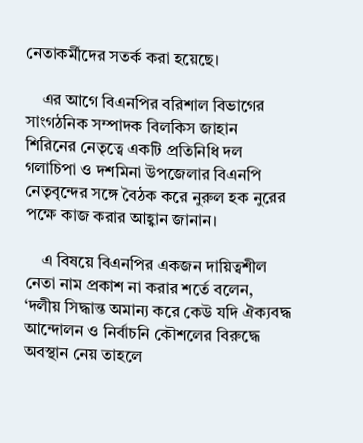নেতাকর্মীদের সতর্ক করা হয়েছে।

    এর আগে বিএনপির বরিশাল বিভাগের সাংগঠনিক সম্পাদক বিলকিস জাহান শিরিনের নেতৃত্বে একটি প্রতিনিধি দল গলাচিপা ও দশমিনা উপজেলার বিএনপি নেতৃবৃন্দের সঙ্গে বৈঠক করে নুরুল হক নুরের পক্ষে কাজ করার আহ্বান জানান।

    এ বিষয়ে বিএনপির একজন দায়িত্বশীল নেতা নাম প্রকাশ না করার শর্তে বলেন, ‘দলীয় সিদ্ধান্ত অমান্য করে কেউ যদি ঐক্যবদ্ধ আন্দোলন ও নির্বাচনি কৌশলের বিরুদ্ধে অবস্থান নেয় তাহলে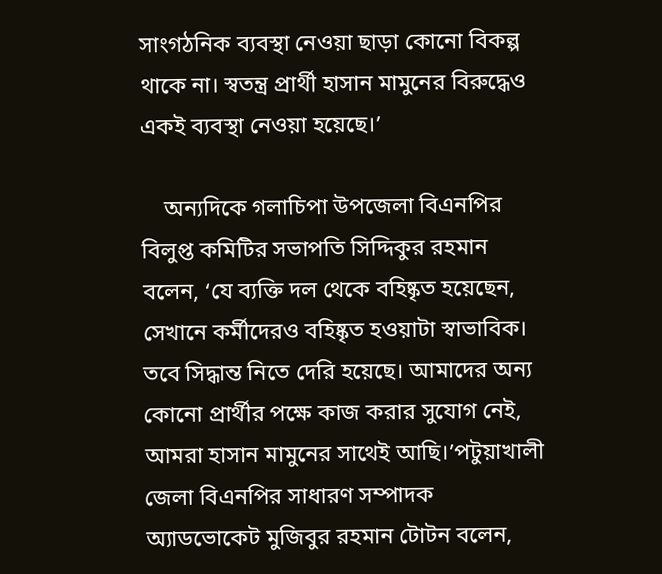সাংগঠনিক ব্যবস্থা নেওয়া ছাড়া কোনো বিকল্প থাকে না। স্বতন্ত্র প্রার্থী হাসান মামুনের বিরুদ্ধেও একই ব্যবস্থা নেওয়া হয়েছে।’

    অন্যদিকে গলাচিপা উপজেলা বিএনপির বিলুপ্ত কমিটির সভাপতি সিদ্দিকুর রহমান বলেন, ‘যে ব্যক্তি দল থেকে বহিষ্কৃত হয়েছেন, সেখানে কর্মীদেরও বহিষ্কৃত হওয়াটা স্বাভাবিক। তবে সিদ্ধান্ত নিতে দেরি হয়েছে। আমাদের অন্য কোনো প্রার্থীর পক্ষে কাজ করার সুযোগ নেই, আমরা হাসান মামুনের সাথেই আছি।’পটুয়াখালী জেলা বিএনপির সাধারণ সম্পাদক অ্যাডভোকেট মুজিবুর রহমান টোটন বলেন,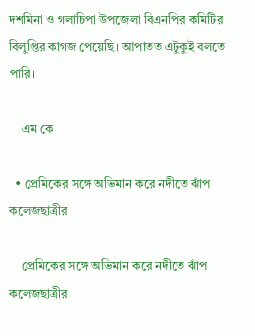দশমিনা ও গলাচিপা উপজেলা বিএনপির কমিটির বিলুপ্তির কাগজ পেয়েছি। আপাতত এটুকুই বলতে পারি।

    এম কে

  • প্রেমিকের সঙ্গে অভিমান করে নদীতে ঝাঁপ কলেজছাত্রীর

    প্রেমিকের সঙ্গে অভিমান করে নদীতে ঝাঁপ কলেজছাত্রীর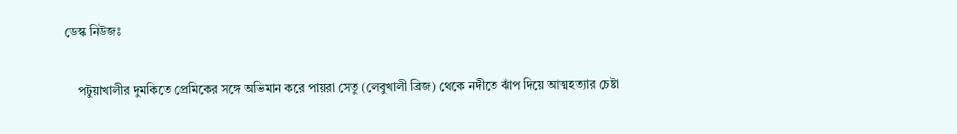ডেস্ক নিউজঃ

    পটুয়াখালীর দুমকিতে প্রেমিকের সঙ্গে অভিমান করে পায়রা সেতু (লেবুখালী ব্রিজ) থেকে নদীতে ঝাঁপ দিয়ে আত্মহত্যার চেষ্টা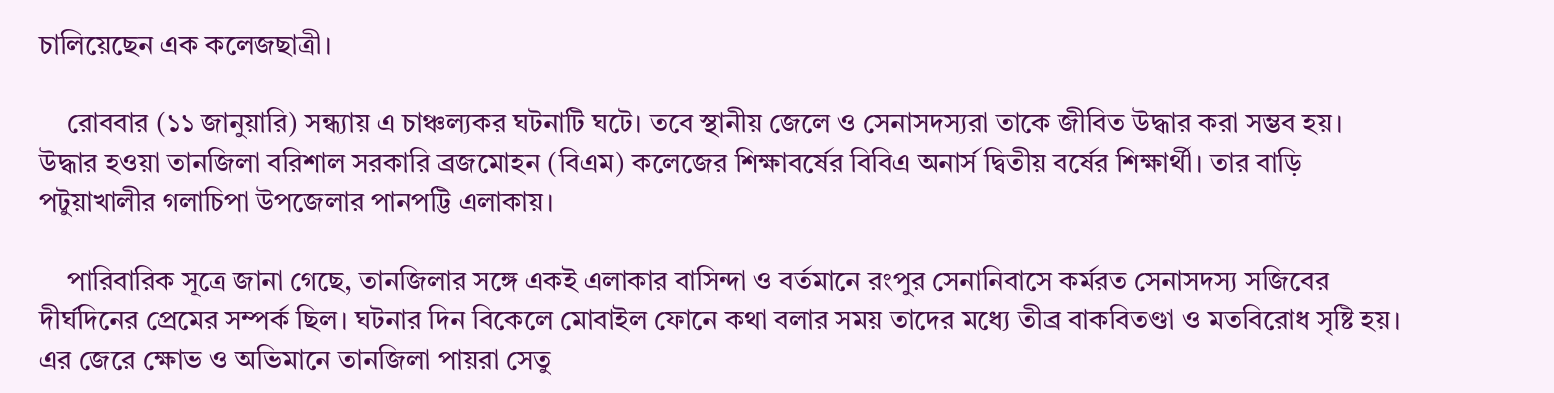চালিয়েছেন এক কলেজছাত্রী।

    রোববার (১১ জানুয়ারি) সন্ধ্যায় এ চাঞ্চল্যকর ঘটনাটি ঘটে।‌ তবে স্থানীয় জেলে ও সেনাসদস্যরা তাকে জীবিত উদ্ধার করা সম্ভব হয়। উদ্ধার হওয়া তানজিলা বরিশাল সরকারি ব্রজমোহন (বিএম) কলেজের শিক্ষাবর্ষের বিবিএ অনার্স দ্বিতীয় বর্ষের শিক্ষার্থী। তার বাড়ি পটুয়াখালীর গলাচিপা উপজেলার পানপট্টি এলাকায়।

    পারিবারিক সূত্রে জানা গেছে, তানজিলার সঙ্গে একই এলাকার বাসিন্দা ও বর্তমানে রংপুর সেনানিবাসে কর্মরত সেনাসদস্য সজিবের দীর্ঘদিনের প্রেমের সম্পর্ক ছিল। ঘটনার দিন বিকেলে মোবাইল ফোনে কথা বলার সময় তাদের মধ্যে তীব্র বাকবিতণ্ডা ও মতবিরোধ সৃষ্টি হয়। এর জেরে ক্ষোভ ও অভিমানে তানজিলা পায়রা সেতু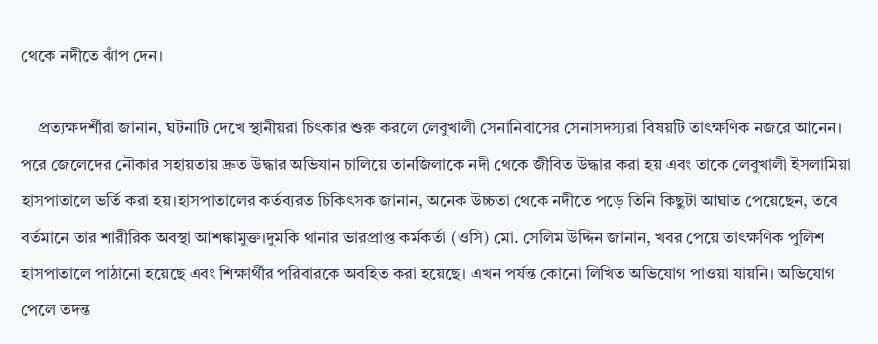থেকে নদীতে ঝাঁপ দেন।

    প্রত্যক্ষদর্শীরা জানান, ঘটনাটি দেখে স্থানীয়রা চিৎকার শুরু করলে লেবুখালী সেনানিবাসের সেনাসদস্যরা বিষয়টি তাৎক্ষণিক নজরে আনেন। পরে জেলেদের নৌকার সহায়তায় দ্রুত উদ্ধার অভিযান চালিয়ে তানজিলাকে নদী থেকে জীবিত উদ্ধার করা হয় এবং তাকে লেবুখালী ইসলামিয়া হাসপাতালে ভর্তি করা হয়।হাসপাতালের কর্তব্যরত চিকিৎসক জানান, অনেক উচ্চতা থেকে নদীতে পড়ে তিনি কিছুটা আঘাত পেয়েছেন, তবে বর্তমানে তার শারীরিক অবস্থা আশঙ্কামুক্ত।দুমকি থানার ভারপ্রাপ্ত কর্মকর্তা (ওসি) মো. সেলিম উদ্দিন জানান, খবর পেয়ে তাৎক্ষণিক পুলিশ হাসপাতালে পাঠানো হয়েছে এবং শিক্ষার্থীর পরিবারকে অবহিত করা হয়েছে। এখন পর্যন্ত কোনো লিখিত অভিযোগ পাওয়া যায়নি। অভিযোগ পেলে তদন্ত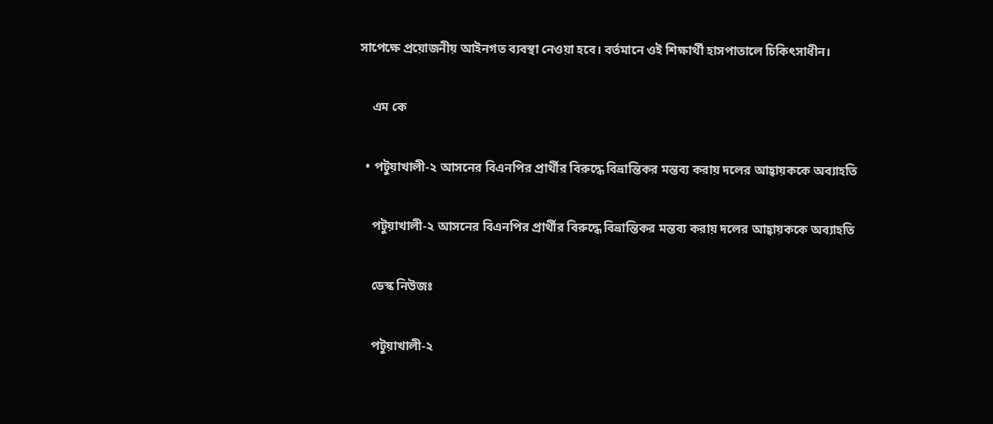সাপেক্ষে প্রয়োজনীয় আইনগত ব্যবস্থা নেওয়া হবে। বর্তমানে ওই শিক্ষার্থী হাসপাতালে চিকিৎসাধীন।

    এম কে

  • পটুয়াখালী-২ আসনের বিএনপির প্রার্থীর বিরুদ্ধে বিভ্রান্তিকর মন্তব্য করায় দলের আহ্বায়ককে অব্যাহতি

    পটুয়াখালী-২ আসনের বিএনপির প্রার্থীর বিরুদ্ধে বিভ্রান্তিকর মন্তব্য করায় দলের আহ্বায়ককে অব্যাহতি

    ডেস্ক নিউজঃ

    পটুয়াখালী-২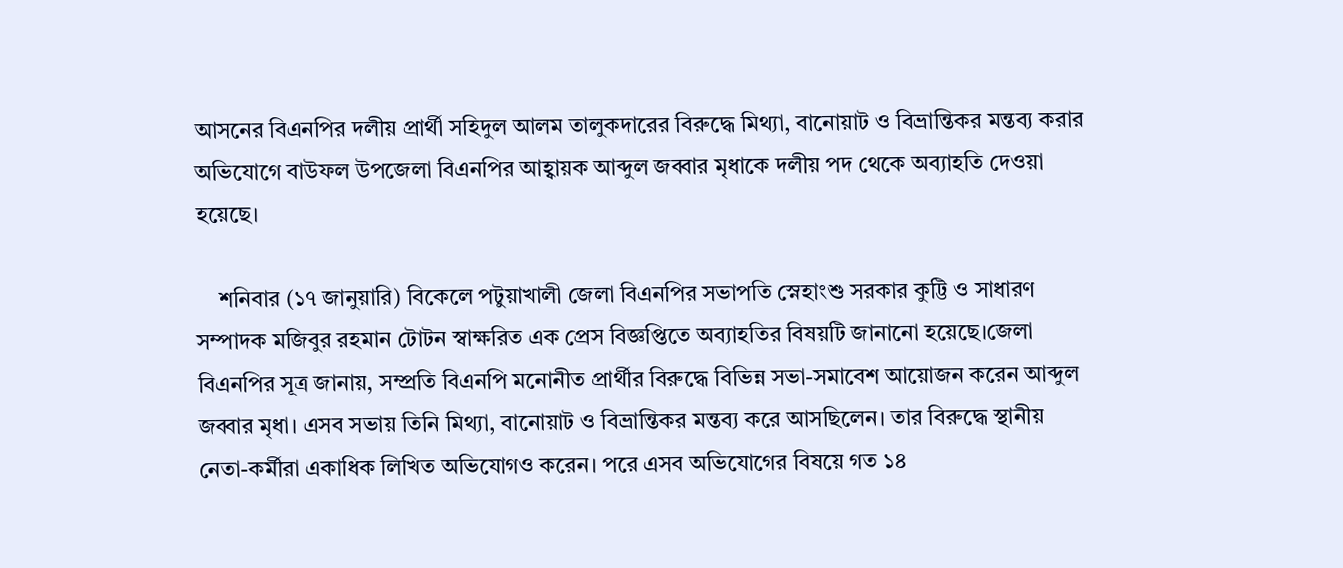আসনের বিএনপির দলীয় প্রার্থী সহিদুল আলম তালুকদারের বিরুদ্ধে মিথ্যা, বানোয়াট ও বিভ্রান্তিকর মন্তব্য করার অভিযোগে বাউফল উপজেলা বিএনপির আহ্বায়ক আব্দুল জব্বার মৃধাকে দলীয় পদ থেকে অব্যাহতি দেওয়া হয়েছে।

    শনিবার (১৭ জানুয়ারি) বিকেলে পটুয়াখালী জেলা বিএনপির সভাপতি স্নেহাংশু সরকার কুট্টি ও সাধারণ সম্পাদক মজিবুর রহমান টোটন স্বাক্ষরিত এক প্রেস বিজ্ঞপ্তিতে অব্যাহতির বিষয়টি জানানো হয়েছে।জেলা বিএনপির সূত্র জানায়, সম্প্রতি বিএনপি মনোনীত প্রার্থীর বিরুদ্ধে বিভিন্ন সভা-সমাবেশ আয়োজন করেন আব্দুল জব্বার মৃধা। এসব সভায় তিনি মিথ্যা, বানোয়াট ও বিভ্রান্তিকর মন্তব্য করে আসছিলেন। তার বিরুদ্ধে স্থানীয় নেতা-কর্মীরা একাধিক লিখিত অভিযোগও করেন। পরে এসব অভিযোগের বিষয়ে গত ১৪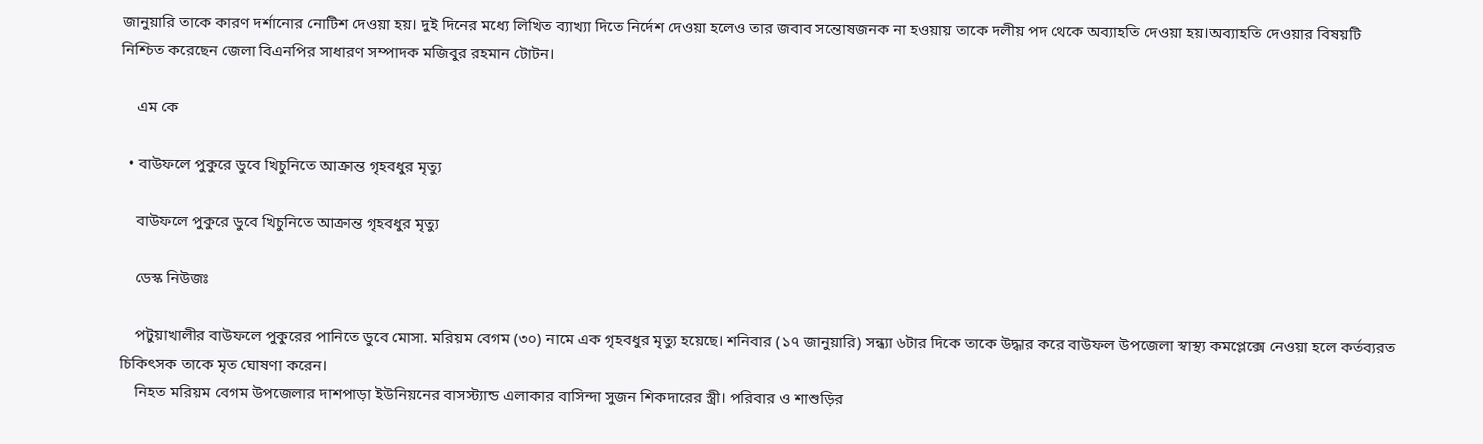জানুয়ারি তাকে কারণ দর্শানোর নোটিশ দেওয়া হয়। দুই দিনের মধ্যে লিখিত ব্যাখ্যা দিতে নির্দেশ দেওয়া হলেও তার জবাব সন্তোষজনক না হওয়ায় তাকে দলীয় পদ থেকে অব্যাহতি দেওয়া হয়।অব্যাহতি দেওয়ার বিষয়টি নিশ্চিত করেছেন জেলা বিএনপির সাধারণ সম্পাদক মজিবুর রহমান টোটন।

    এম কে

  • বাউফলে পুকুরে ডুবে খিচুনিতে আক্রান্ত গৃহবধুর মৃত্যু

    বাউফলে পুকুরে ডুবে খিচুনিতে আক্রান্ত গৃহবধুর মৃত্যু

    ডেস্ক নিউজঃ

    পটুয়াখালীর বাউফলে পুকুরের পানিতে ডুবে মোসা. মরিয়ম বেগম (৩০) নামে এক গৃহবধুর মৃত্যু হয়েছে। শনিবার (১৭ জানুয়ারি) সন্ধ্যা ৬টার দিকে তাকে উদ্ধার করে বাউফল উপজেলা স্বাস্থ্য কমপ্লেক্সে নেওয়া হলে কর্তব্যরত চিকিৎসক তাকে মৃত ঘোষণা করেন।
    নিহত মরিয়ম বেগম উপজেলার দাশপাড়া ইউনিয়নের বাসস্ট্যান্ড এলাকার বাসিন্দা সুজন শিকদারের স্ত্রী। পরিবার ও শাশুড়ির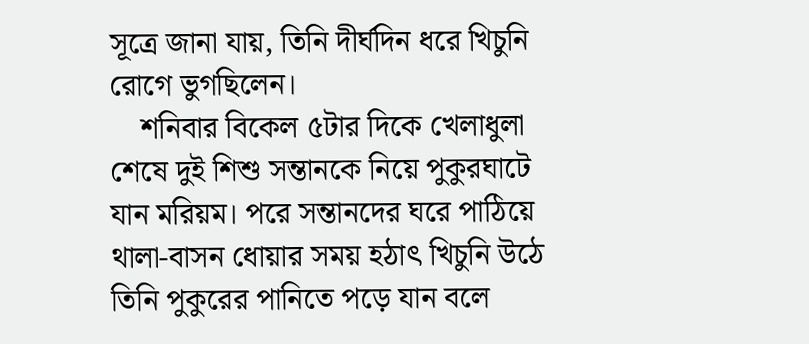সূত্রে জানা যায়, তিনি দীর্ঘদিন ধরে খিচুনি রোগে ভুগছিলেন।
    শনিবার বিকেল ৫টার দিকে খেলাধুলা শেষে দুই শিশু সন্তানকে নিয়ে পুকুরঘাটে যান মরিয়ম। পরে সন্তানদের ঘরে পাঠিয়ে থালা-বাসন ধোয়ার সময় হঠাৎ খিচুনি উঠে তিনি পুকুরের পানিতে পড়ে যান বলে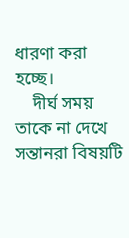ধারণা করা হচ্ছে।
    দীর্ঘ সময় তাকে না দেখে সন্তানরা বিষয়টি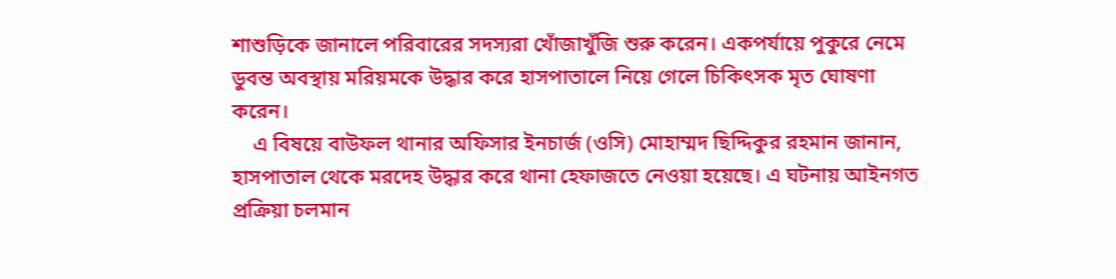শাশুড়িকে জানালে পরিবারের সদস্যরা খোঁজাখুঁজি শুরু করেন। একপর্যায়ে পুকুরে নেমে ডুবন্ত অবস্থায় মরিয়মকে উদ্ধার করে হাসপাতালে নিয়ে গেলে চিকিৎসক মৃত ঘোষণা করেন।
    এ বিষয়ে বাউফল থানার অফিসার ইনচার্জ (ওসি) মোহাম্মদ ছিদ্দিকুর রহমান জানান, হাসপাতাল থেকে মরদেহ উদ্ধার করে থানা হেফাজতে নেওয়া হয়েছে। এ ঘটনায় আইনগত প্রক্রিয়া চলমান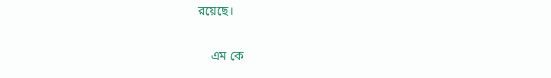রয়েছে।

    এম কে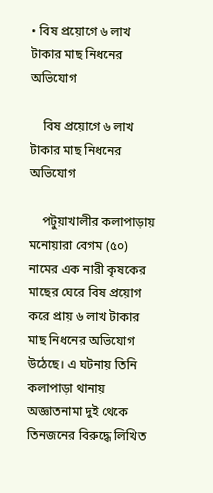• বিষ প্রয়োগে ৬ লাখ টাকার মাছ নিধনের অভিযোগ

    বিষ প্রয়োগে ৬ লাখ টাকার মাছ নিধনের অভিযোগ

    পটুয়াখালীর কলাপাড়ায় মনোয়ারা বেগম (৫০) নামের এক নারী কৃষকের মাছের ঘেরে বিষ প্রয়োগ করে প্রায় ৬ লাখ টাকার মাছ নিধনের অভিযোগ উঠেছে। এ ঘটনায় তিনি কলাপাড়া থানায় অজ্ঞাতনামা দুই থেকে তিনজনের বিরুদ্ধে লিখিত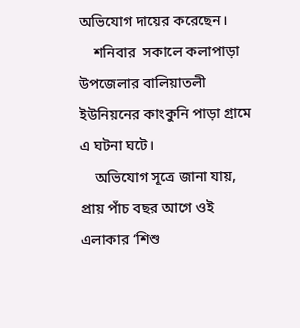অভিযোগ দায়ের করেছেন।
    শনিবার  সকালে কলাপাড়া উপজেলার বালিয়াতলী ইউনিয়নের কাংকুনি পাড়া গ্রামে এ ঘটনা ঘটে।
    অভিযোগ সূত্রে জানা যায়, প্রায় পাঁচ বছর আগে ওই এলাকার ‘শিশু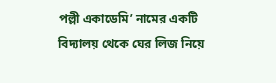পল্লী একাডেমি’ নামের একটি বিদ্যালয় থেকে ঘের লিজ নিয়ে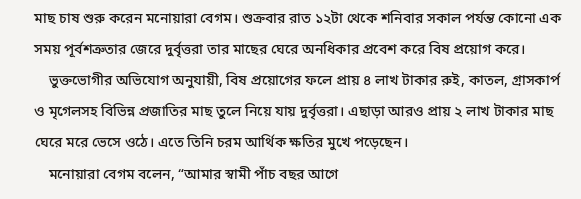মাছ চাষ শুরু করেন মনোয়ারা বেগম। শুক্রবার রাত ১২টা থেকে শনিবার সকাল পর্যন্ত কোনো এক সময় পূর্বশত্রুতার জেরে দুর্বৃত্তরা তার মাছের ঘেরে অনধিকার প্রবেশ করে বিষ প্রয়োগ করে।
    ভুক্তভোগীর অভিযোগ অনুযায়ী, বিষ প্রয়োগের ফলে প্রায় ৪ লাখ টাকার রুই, কাতল, গ্রাসকার্প ও মৃগেলসহ বিভিন্ন প্রজাতির মাছ তুলে নিয়ে যায় দুর্বৃত্তরা। এছাড়া আরও প্রায় ২ লাখ টাকার মাছ ঘেরে মরে ভেসে ওঠে। এতে তিনি চরম আর্থিক ক্ষতির মুখে পড়েছেন।
    মনোয়ারা বেগম বলেন, “আমার স্বামী পাঁচ বছর আগে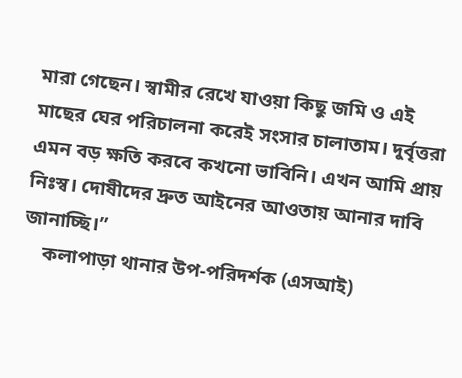মারা গেছেন। স্বামীর রেখে যাওয়া কিছু জমি ও এই মাছের ঘের পরিচালনা করেই সংসার চালাতাম। দুর্বৃত্তরা এমন বড় ক্ষতি করবে কখনো ভাবিনি। এখন আমি প্রায় নিঃস্ব। দোষীদের দ্রুত আইনের আওতায় আনার দাবি জানাচ্ছি।”
    কলাপাড়া থানার উপ-পরিদর্শক (এসআই)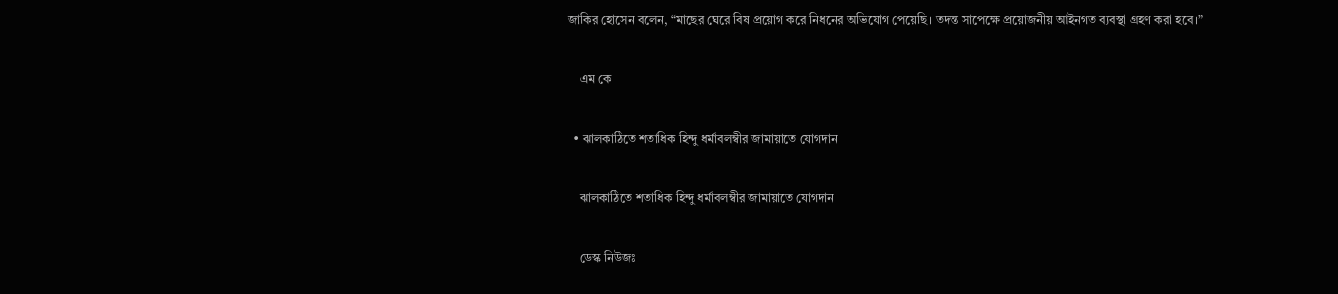জাকির হোসেন বলেন, “মাছের ঘেরে বিষ প্রয়োগ করে নিধনের অভিযোগ পেয়েছি। তদন্ত সাপেক্ষে প্রয়োজনীয় আইনগত ব্যবস্থা গ্রহণ করা হবে।”

    এম কে

  • ঝালকাঠিতে শতাধিক হিন্দু ধর্মাবলম্বীর জামায়াতে যোগদান

    ঝালকাঠিতে শতাধিক হিন্দু ধর্মাবলম্বীর জামায়াতে যোগদান

    ডেস্ক নিউজঃ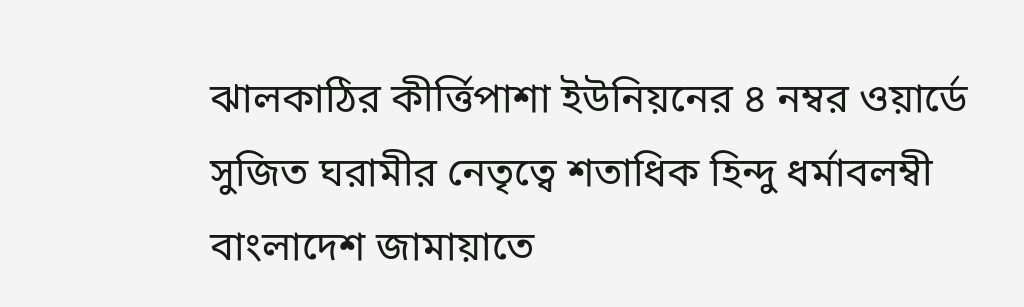ঝালকাঠির কীর্ত্তিপাশা ইউনিয়নের ৪ নম্বর ওয়ার্ডে সুজিত ঘরামীর নেতৃত্বে শতাধিক হিন্দু ধর্মাবলম্বী বাংলাদেশ জামায়াতে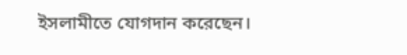ইসলামীতে যোগদান করেছেন।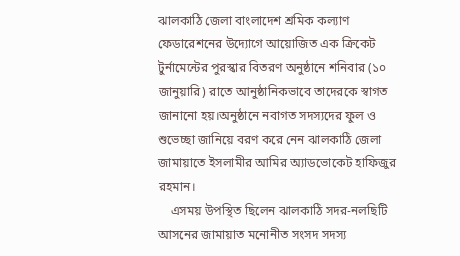ঝালকাঠি জেলা বাংলাদেশ শ্রমিক কল্যাণ ফেডারেশনের উদ্যোগে আয়োজিত এক ক্রিকেট টুর্নামেন্টের পুরস্কার বিতরণ অনুষ্ঠানে শনিবার (১০ জানুয়ারি) রাতে আনুষ্ঠানিকভাবে তাদেরকে স্বাগত জানানো হয়।অনুষ্ঠানে নবাগত সদস্যদের ফুল ও শুভেচ্ছা জানিয়ে বরণ করে নেন ঝালকাঠি জেলা জামায়াতে ইসলামীর আমির অ্যাডভোকেট হাফিজুর রহমান।
    এসময় উপস্থিত ছিলেন ঝালকাঠি সদর-নলছিটি আসনের জামায়াত মনোনীত সংসদ সদস্য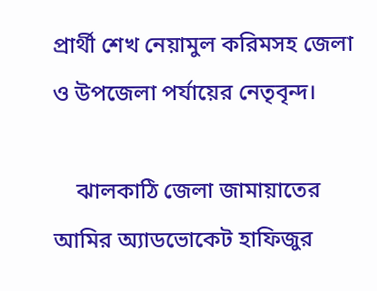প্রার্থী শেখ নেয়ামুল করিমসহ জেলা ও উপজেলা পর্যায়ের নেতৃবৃন্দ।

    ঝালকাঠি জেলা জামায়াতের আমির অ্যাডভোকেট হাফিজুর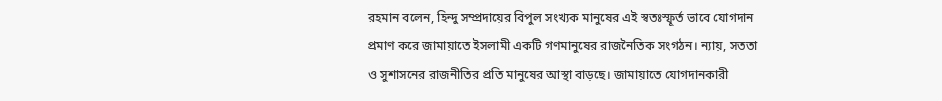রহমান বলেন, হিন্দু সম্প্রদায়ের বিপুল সংখ্যক মানুষের এই স্বতঃস্ফূর্ত ভাবে যোগদান প্রমাণ করে জামায়াতে ইসলামী একটি গণমানুষের রাজনৈতিক সংগঠন। ন্যায়, সততা ও সুশাসনের রাজনীতির প্রতি মানুষের আস্থা বাড়ছে। জামায়াতে যোগদানকারী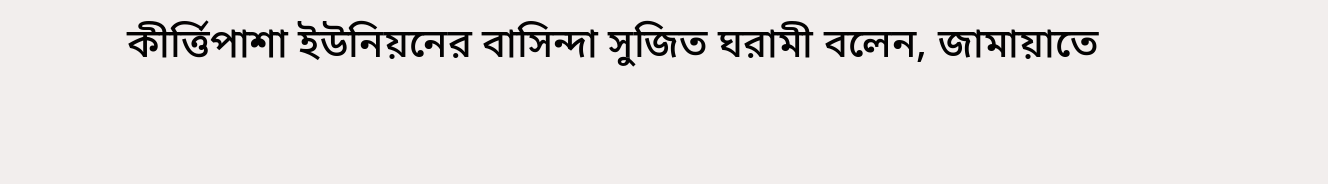কীর্ত্তিপাশা ইউনিয়নের বাসিন্দা সুজিত ঘরামী বলেন, জামায়াতে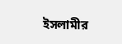ইসলামীর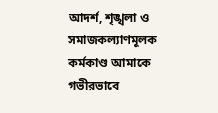আদর্শ, শৃঙ্খলা ও সমাজকল্যাণমূলক কর্মকাণ্ড আমাকে গভীরভাবে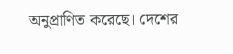অনুপ্রাণিত করেছে। দেশের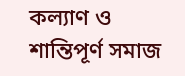কল্যাণ ও শান্তিপূর্ণ সমাজ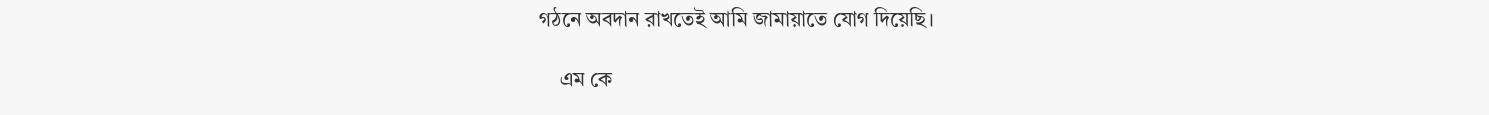গঠনে অবদান রাখতেই আমি জামায়াতে যোগ দিয়েছি।

    এম কে